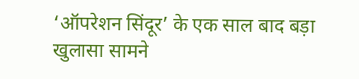‘ऑपरेशन सिंदूर’ के एक साल बाद बड़ा खुलासा सामने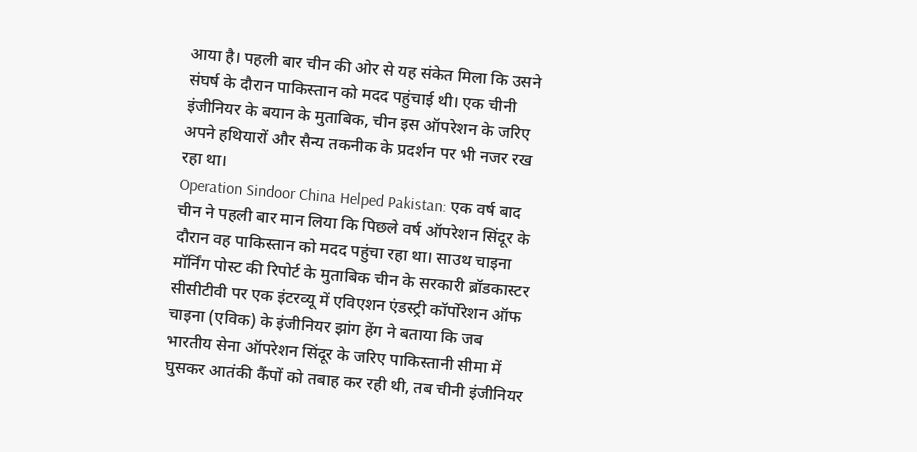आया है। पहली बार चीन की ओर से यह संकेत मिला कि उसने संघर्ष के दौरान पाकिस्तान को मदद पहुंचाई थी। एक चीनी इंजीनियर के बयान के मुताबिक, चीन इस ऑपरेशन के जरिए अपने हथियारों और सैन्य तकनीक के प्रदर्शन पर भी नजर रख रहा था।
Operation Sindoor China Helped Pakistan: एक वर्ष बाद चीन ने पहली बार मान लिया कि पिछले वर्ष ऑपरेशन सिंदूर के दौरान वह पाकिस्तान को मदद पहुंचा रहा था। साउथ चाइना मॉर्निंग पोस्ट की रिपोर्ट के मुताबिक चीन के सरकारी ब्रॉडकास्टर सीसीटीवी पर एक इंटरव्यू में एविएशन एंडस्ट्री कॉर्पोरेशन ऑफ चाइना (एविक) के इंजीनियर झांग हेंग ने बताया कि जब भारतीय सेना ऑपरेशन सिंदूर के जरिए पाकिस्तानी सीमा में घुसकर आतंकी कैंपों को तबाह कर रही थी, तब चीनी इंजीनियर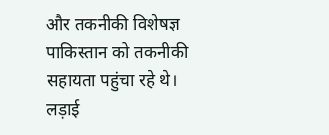और तकनीकी विशेषज्ञ पाकिस्तान को तकनीकी सहायता पहुंचा रहे थे। लड़ाई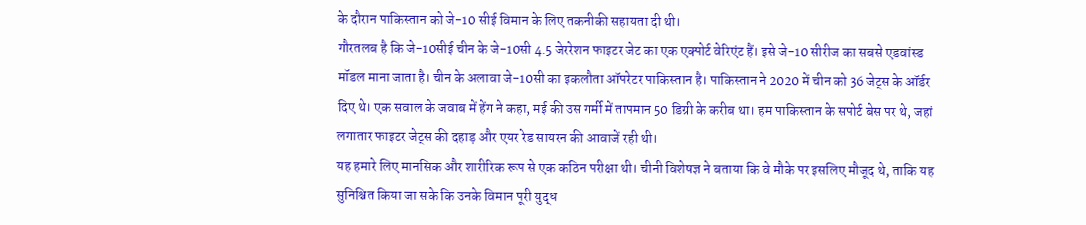के दौरान पाकिस्तान को जे-10 सीई विमान के लिए तकनीकी सहायता दी थी।
गौरतलब है कि जे-10सीई चीन के जे-10सी 4.5 जेररेशन फाइटर जेट का एक एक्पोर्ट वेरिएंट हैं। इसे जे-10 सीरीज का सबसे एडवांस्ड मॉडल माना जाता है। चीन के अलावा जे-10सी का इकलौता ऑपरेटर पाकिस्तान है। पाकिस्तान ने 2020 में चीन को 36 जेट्स के ऑर्डर दिए थे। एक सवाल के जवाब में हेंग ने कहा, मई की उस गर्मी में तापमान 50 डिग्री के करीब था। हम पाकिस्तान के सपोर्ट बेस पर थे, जहां लगातार फाइटर जेट्स की दहाड़ और एयर रेड सायरन की आवाजें रही थी।
यह हमारे लिए मानसिक और शारीरिक रूप से एक कठिन परीक्षा थी। चीनी विशेषज्ञ ने बताया कि वे मौके पर इसलिए मौजूद थे, ताकि यह सुनिश्चित किया जा सके कि उनके विमान पूरी युद्ध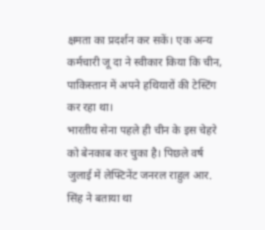क्षमता का प्रदर्शन कर सकें। एक अन्य कर्मचारी जू दा ने स्वीकार किया कि चीन, पाकिस्तान में अपने हथियारों की टेस्टिंग कर रहा था।
भारतीय सेना पहले ही चीन के इस चेहरे को बेनकाब कर चुका है। पिछले वर्ष जुलाई में लेफ्टिनेंट जनरल राहुल आर. सिंह ने बताया था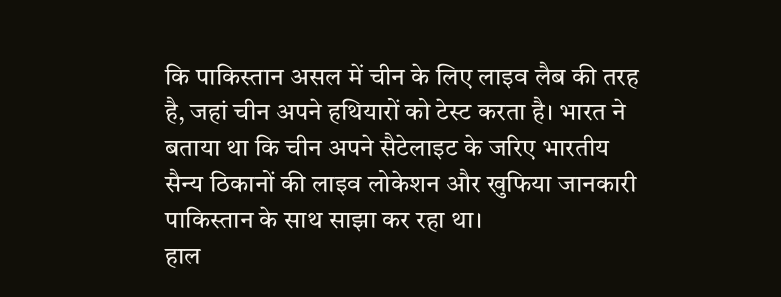कि पाकिस्तान असल में चीन के लिए लाइव लैब की तरह है, जहां चीन अपने हथियारों को टेस्ट करता है। भारत ने बताया था कि चीन अपने सैटेलाइट के जरिए भारतीय सैन्य ठिकानों की लाइव लोकेशन और खुफिया जानकारी पाकिस्तान के साथ साझा कर रहा था।
हाल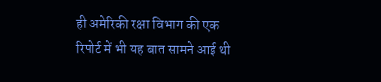ही अमेरिकी रक्षा विभाग की एक रिपोर्ट में भी यह बात सामने आई थी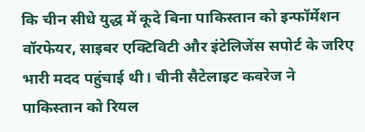कि चीन सीधे युद्ध में कूदे बिना पाकिस्तान को इन्फॉर्मेशन वॉरफेयर, साइबर एक्टिविटी और इंटेलिजेंस सपोर्ट के जरिए भारी मदद पहुंचाई थी। चीनी सैटेलाइट कवरेज ने पाकिस्तान को रियल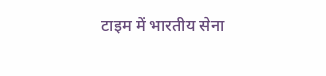टाइम में भारतीय सेना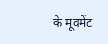के मूवमेंट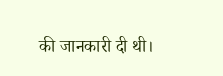की जानकारी दी थी।